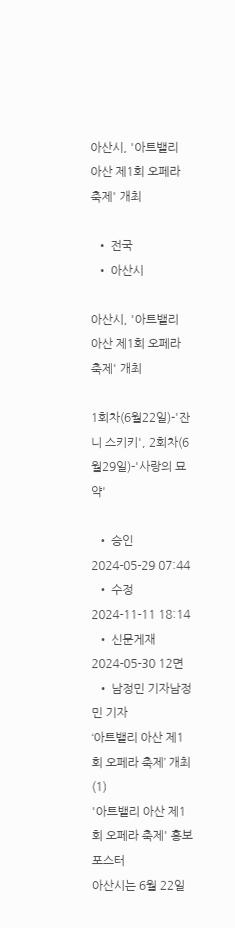아산시, '아트밸리 아산 제1회 오페라 축제' 개최

  • 전국
  • 아산시

아산시, '아트밸리 아산 제1회 오페라 축제' 개최

1회차(6월22일)-'잔니 스키키', 2회차(6월29일)-'사랑의 묘약'

  • 승인 2024-05-29 07:44
  • 수정 2024-11-11 18:14
  • 신문게재 2024-05-30 12면
  • 남정민 기자남정민 기자
‘아트밸리 아산 제1회 오페라 축제’ 개최 (1)
'아트밸리 아산 제1회 오페라 축제' 홍보 포스터
아산시는 6월 22일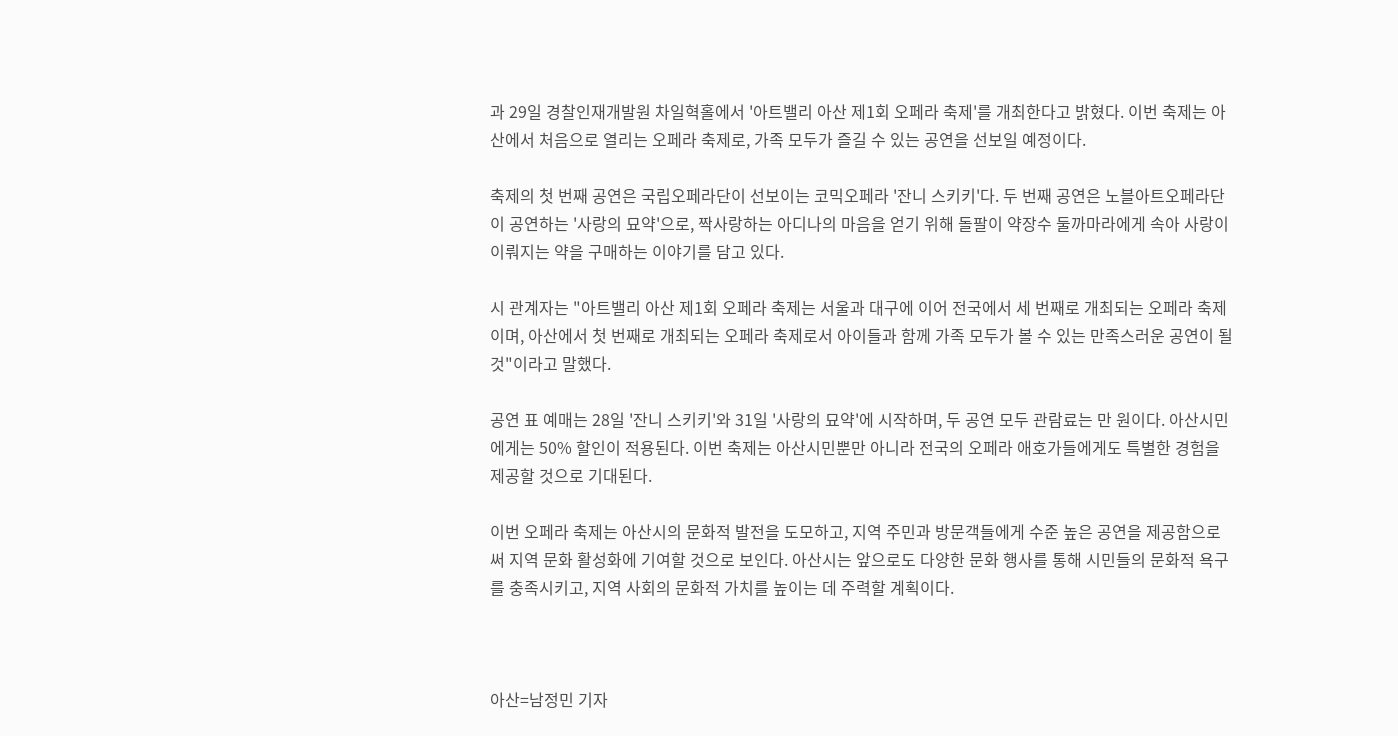과 29일 경찰인재개발원 차일혁홀에서 '아트밸리 아산 제1회 오페라 축제'를 개최한다고 밝혔다. 이번 축제는 아산에서 처음으로 열리는 오페라 축제로, 가족 모두가 즐길 수 있는 공연을 선보일 예정이다.

축제의 첫 번째 공연은 국립오페라단이 선보이는 코믹오페라 '잔니 스키키'다. 두 번째 공연은 노블아트오페라단이 공연하는 '사랑의 묘약'으로, 짝사랑하는 아디나의 마음을 얻기 위해 돌팔이 약장수 둘까마라에게 속아 사랑이 이뤄지는 약을 구매하는 이야기를 담고 있다.

시 관계자는 "아트밸리 아산 제1회 오페라 축제는 서울과 대구에 이어 전국에서 세 번째로 개최되는 오페라 축제이며, 아산에서 첫 번째로 개최되는 오페라 축제로서 아이들과 함께 가족 모두가 볼 수 있는 만족스러운 공연이 될 것"이라고 말했다.

공연 표 예매는 28일 '잔니 스키키'와 31일 '사랑의 묘약'에 시작하며, 두 공연 모두 관람료는 만 원이다. 아산시민에게는 50% 할인이 적용된다. 이번 축제는 아산시민뿐만 아니라 전국의 오페라 애호가들에게도 특별한 경험을 제공할 것으로 기대된다.

이번 오페라 축제는 아산시의 문화적 발전을 도모하고, 지역 주민과 방문객들에게 수준 높은 공연을 제공함으로써 지역 문화 활성화에 기여할 것으로 보인다. 아산시는 앞으로도 다양한 문화 행사를 통해 시민들의 문화적 욕구를 충족시키고, 지역 사회의 문화적 가치를 높이는 데 주력할 계획이다.



아산=남정민 기자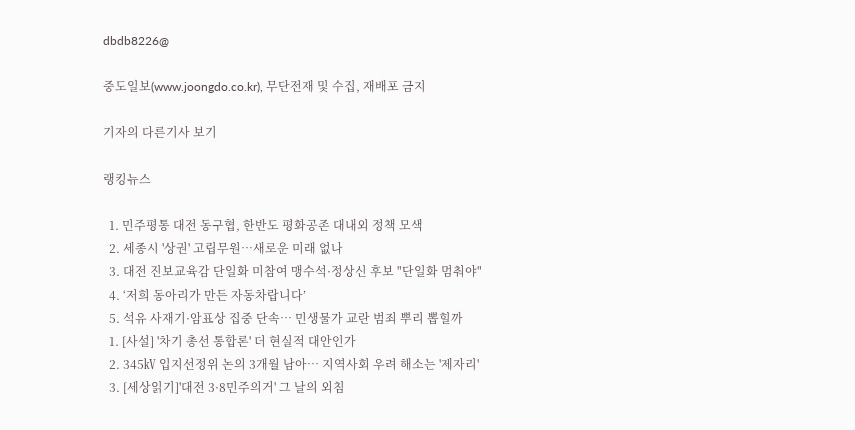dbdb8226@

중도일보(www.joongdo.co.kr), 무단전재 및 수집, 재배포 금지

기자의 다른기사 보기

랭킹뉴스

  1. 민주평통 대전 동구협, 한반도 평화공존 대내외 정책 모색
  2. 세종시 '상권' 고립무원…새로운 미래 없나
  3. 대전 진보교육감 단일화 미참여 맹수석·정상신 후보 "단일화 멈춰야"
  4. ‘저희 동아리가 만든 자동차랍니다’
  5. 석유 사재기·암표상 집중 단속… 민생물가 교란 범죄 뿌리 뽑힐까
  1. [사설] '차기 총선 통합론' 더 현실적 대안인가
  2. 345㎸ 입지선정위 논의 3개월 남아… 지역사회 우려 해소는 '제자리'
  3. [세상읽기]'대전 3·8민주의거' 그 날의 외침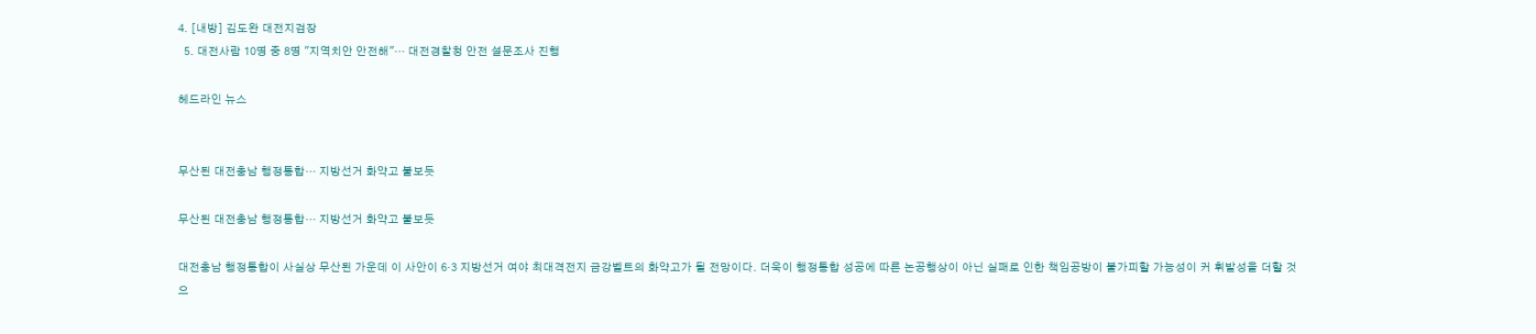4. [내방] 김도완 대전지검장
  5. 대전사람 10명 중 8명 "지역치안 안전해"… 대전경찰청 안전 설문조사 진행

헤드라인 뉴스


무산된 대전충남 행정통합… 지방선거 화약고 불보듯

무산된 대전충남 행정통합… 지방선거 화약고 불보듯

대전충남 행정통합이 사실상 무산된 가운데 이 사안이 6·3 지방선거 여야 최대격전지 금강벨트의 화약고가 될 전망이다. 더욱이 행정통합 성공에 따른 논공행상이 아닌 실패로 인한 책임공방이 불가피할 가능성이 커 휘발성을 더할 것으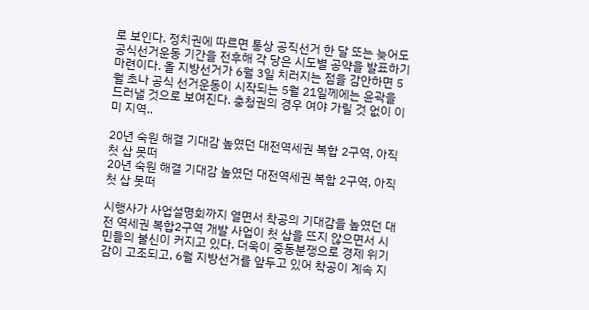로 보인다. 정치권에 따르면 통상 공직선거 한 달 또는 늦어도 공식선거운동 기간을 전후해 각 당은 시도별 공약을 발표하기 마련이다. 올 지방선거가 6월 3일 치러지는 점을 감안하면 5월 초나 공식 선거운동이 시작되는 5월 21일께에는 윤곽을 드러낼 것으로 보여진다. 충청권의 경우 여야 가릴 것 없이 이미 지역..

20년 숙원 해결 기대감 높였던 대전역세권 복합 2구역, 아직 첫 삽 못떠
20년 숙원 해결 기대감 높였던 대전역세권 복합 2구역, 아직 첫 삽 못떠

시행사가 사업설명회까지 열면서 착공의 기대감을 높였던 대전 역세권 복합2구역 개발 사업이 첫 삽을 뜨지 않으면서 시민들의 불신이 커지고 있다. 더욱이 중동분쟁으로 경제 위기감이 고조되고, 6월 지방선거를 앞두고 있어 착공이 계속 지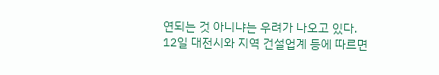연되는 것 아니냐는 우려가 나오고 있다. 12일 대전시와 지역 건설업계 등에 따르면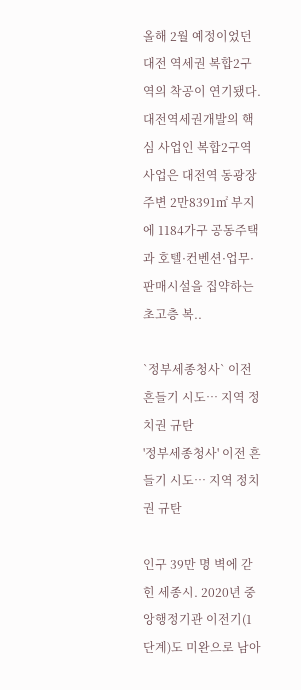올해 2월 예정이었던 대전 역세권 복합2구역의 착공이 연기됐다. 대전역세권개발의 핵심 사업인 복합2구역 사업은 대전역 동광장 주변 2만8391㎡ 부지에 1184가구 공동주택과 호텔·컨벤션·업무·판매시설을 집약하는 초고층 복..

`정부세종청사` 이전 흔들기 시도… 지역 정치권 규탄
'정부세종청사' 이전 흔들기 시도… 지역 정치권 규탄

인구 39만 명 벽에 갇힌 세종시. 2020년 중앙행정기관 이전기(1단계)도 미완으로 남아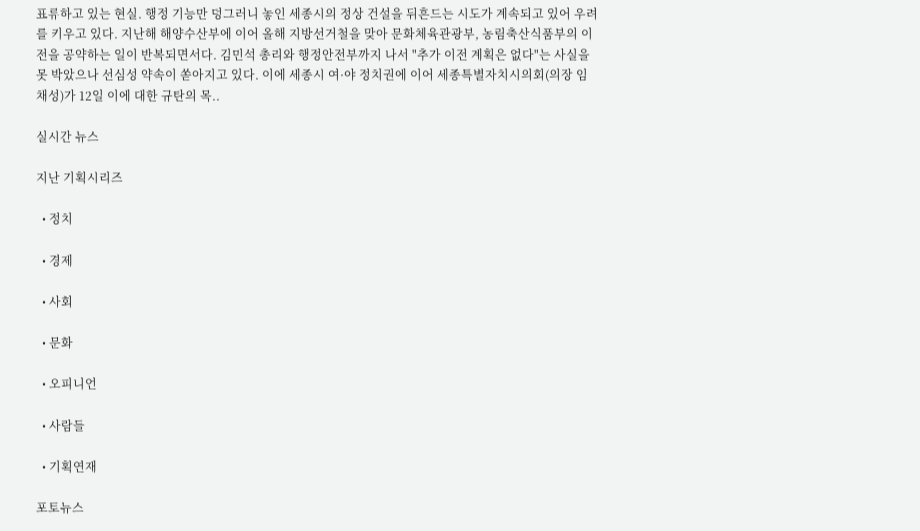표류하고 있는 현실. 행정 기능만 덩그러니 놓인 세종시의 정상 건설을 뒤흔드는 시도가 계속되고 있어 우려를 키우고 있다. 지난해 해양수산부에 이어 올해 지방선거철을 맞아 문화체육관광부, 농림축산식품부의 이전을 공약하는 일이 반복되면서다. 김민석 총리와 행정안전부까지 나서 "추가 이전 계획은 없다"는 사실을 못 박았으나 선심성 약속이 쏟아지고 있다. 이에 세종시 여·야 정치권에 이어 세종특별자치시의회(의장 임채성)가 12일 이에 대한 규탄의 목..

실시간 뉴스

지난 기획시리즈

  • 정치

  • 경제

  • 사회

  • 문화

  • 오피니언

  • 사람들

  • 기획연재

포토뉴스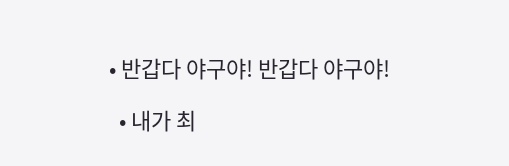• 반갑다 야구야! 반갑다 야구야!

  • 내가 최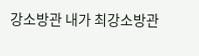강소방관 내가 최강소방관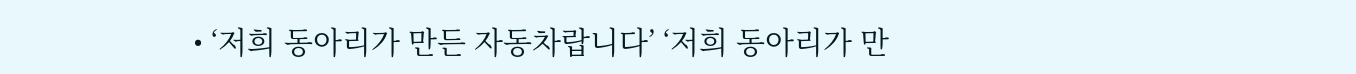• ‘저희 동아리가 만든 자동차랍니다’ ‘저희 동아리가 만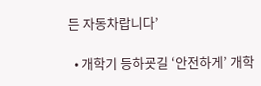든 자동차랍니다’

  • 개학기 등하굣길 ‘안전하게’ 개학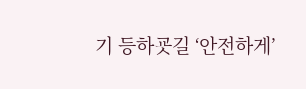기 등하굣길 ‘안전하게’